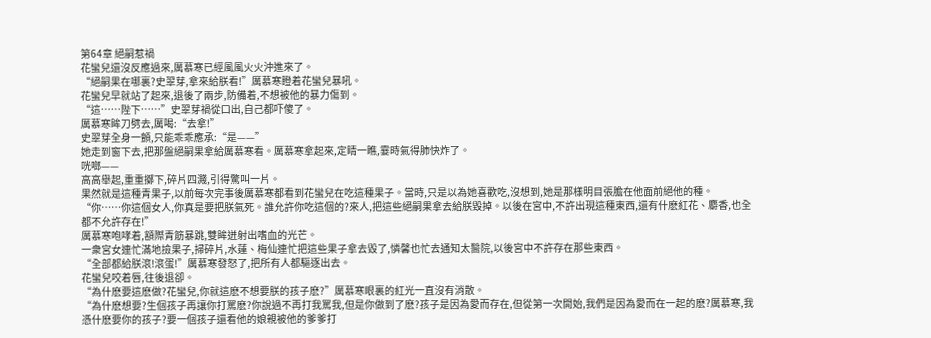第64章 絕嗣惹禍
花蠻兒還沒反應過來,厲慕寒已經風風火火沖進來了。
“絕嗣果在哪裏?史翠芽,拿來給朕看!”厲慕寒瞪着花蠻兒暴吼。
花蠻兒早就站了起來,退後了兩步,防備着,不想被他的暴力傷到。
“這……陛下……”史翠芽禍從口出,自己都吓傻了。
厲慕寒眸刀劈去,厲喝:“去拿!”
史翠芽全身一顫,只能乖乖應承:“是——”
她走到窗下去,把那盤絕嗣果拿給厲慕寒看。厲慕寒拿起來,定睛一瞧,霎時氣得肺快炸了。
咣啷——
高高舉起,重重擲下,碎片四濺,引得驚叫一片。
果然就是這種青果子,以前每次完事後厲慕寒都看到花蠻兒在吃這種果子。當時,只是以為她喜歡吃,沒想到,她是那樣明目張膽在他面前絕他的種。
“你……你這個女人,你真是要把朕氣死。誰允許你吃這個的?來人,把這些絕嗣果拿去給朕毀掉。以後在宮中,不許出現這種東西,還有什麽紅花、麝香,也全都不允許存在!”
厲慕寒咆哮着,額際青筋暴跳,雙眸迸射出嗜血的光芒。
一衆宮女連忙滿地撿果子,掃碎片,水蓮、梅仙連忙把這些果子拿去毀了,憐馨也忙去通知太醫院,以後宮中不許存在那些東西。
“全部都給朕滾!滾蛋!”厲慕寒發怒了,把所有人都驅逐出去。
花蠻兒咬着唇,往後退卻。
“為什麽要這麽做?花蠻兒,你就這麽不想要朕的孩子麽?”厲慕寒眼裏的紅光一直沒有消散。
“為什麽想要?生個孩子再讓你打罵麽?你說過不再打我罵我,但是你做到了麽?孩子是因為愛而存在,但從第一次開始,我們是因為愛而在一起的麽?厲慕寒,我憑什麽要你的孩子?要一個孩子還看他的娘親被他的爹爹打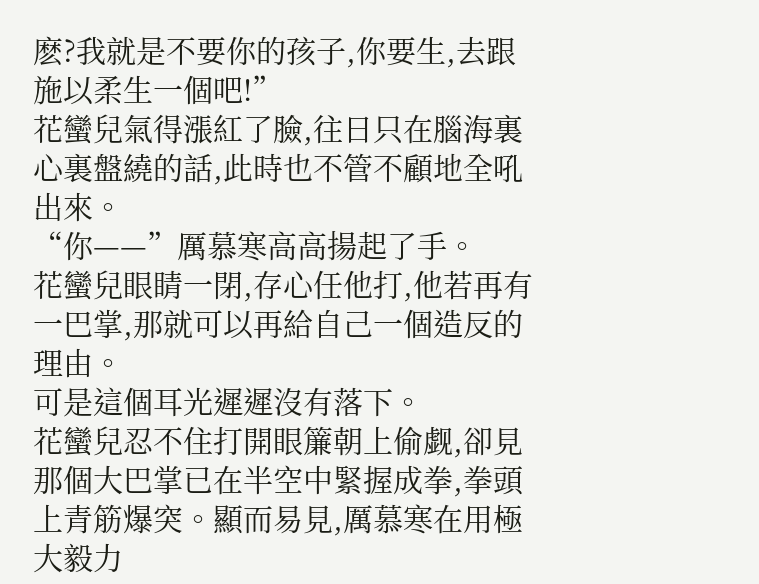麽?我就是不要你的孩子,你要生,去跟施以柔生一個吧!”
花蠻兒氣得漲紅了臉,往日只在腦海裏心裏盤繞的話,此時也不管不顧地全吼出來。
“你——”厲慕寒高高揚起了手。
花蠻兒眼睛一閉,存心任他打,他若再有一巴掌,那就可以再給自己一個造反的理由。
可是這個耳光遲遲沒有落下。
花蠻兒忍不住打開眼簾朝上偷觑,卻見那個大巴掌已在半空中緊握成拳,拳頭上青筋爆突。顯而易見,厲慕寒在用極大毅力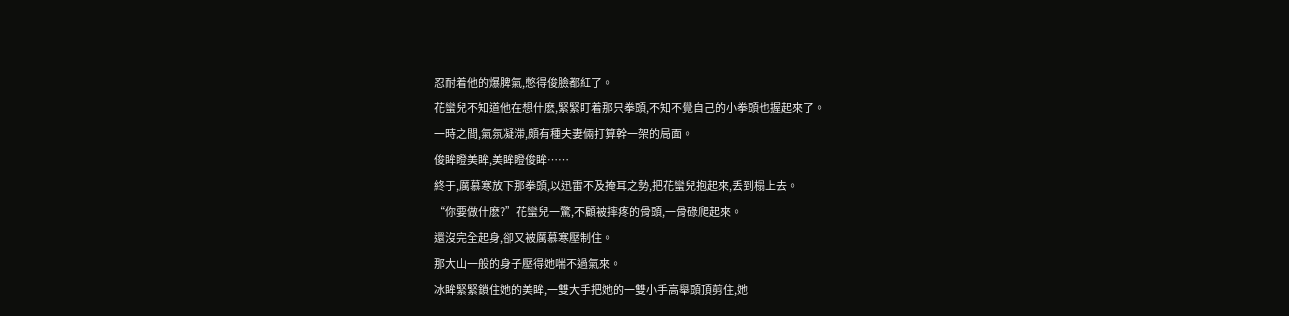忍耐着他的爆脾氣,憋得俊臉都紅了。
花蠻兒不知道他在想什麽,緊緊盯着那只拳頭,不知不覺自己的小拳頭也握起來了。
一時之間,氣氛凝滞,頗有種夫妻倆打算幹一架的局面。
俊眸瞪美眸,美眸瞪俊眸……
終于,厲慕寒放下那拳頭,以迅雷不及掩耳之勢,把花蠻兒抱起來,丢到榻上去。
“你要做什麽?”花蠻兒一驚,不顧被摔疼的骨頭,一骨碌爬起來。
還沒完全起身,卻又被厲慕寒壓制住。
那大山一般的身子壓得她喘不過氣來。
冰眸緊緊鎖住她的美眸,一雙大手把她的一雙小手高舉頭頂剪住,她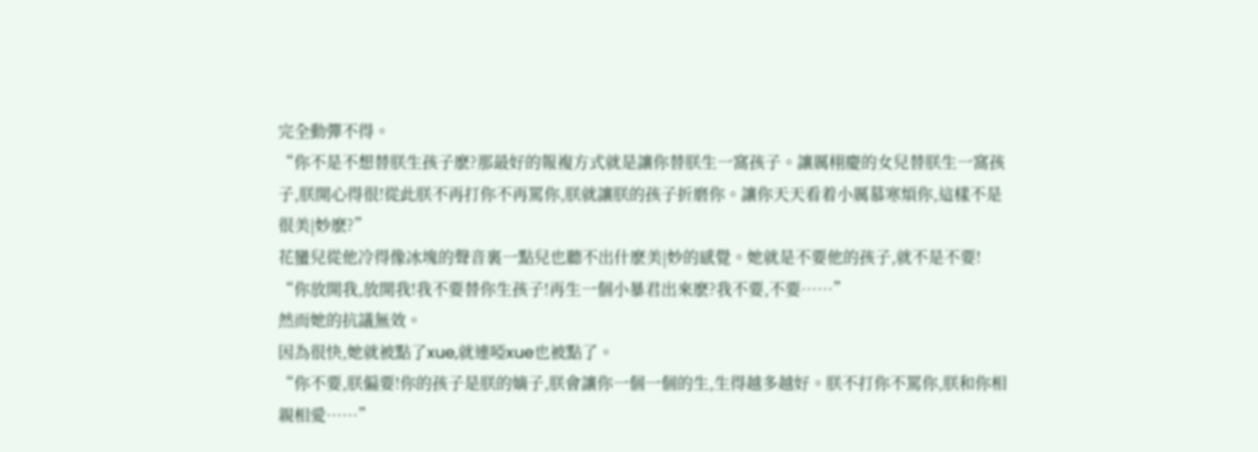完全動彈不得。
“你不是不想替朕生孩子麽?那最好的報複方式就是讓你替朕生一窩孩子。讓厲栩慶的女兒替朕生一窩孩子,朕開心得很!從此朕不再打你不再罵你,朕就讓朕的孩子折磨你。讓你天天看着小厲慕寒煩你,這樣不是很美|妙麽?”
花蠻兒從他冷得像冰塊的聲音裏一點兒也聽不出什麽美|妙的感覺。她就是不要他的孩子,就不是不要!
“你放開我,放開我!我不要替你生孩子!再生一個小暴君出來麽?我不要,不要……”
然而她的抗議無效。
因為很快,她就被點了xue,就連啞xue也被點了。
“你不要,朕偏要!你的孩子是朕的嫡子,朕會讓你一個一個的生,生得越多越好。朕不打你不罵你,朕和你相親相愛……”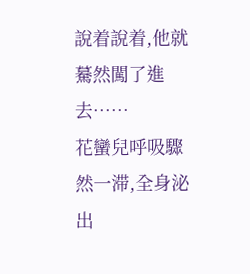說着說着,他就驀然闖了進去……
花蠻兒呼吸驟然一滞,全身泌出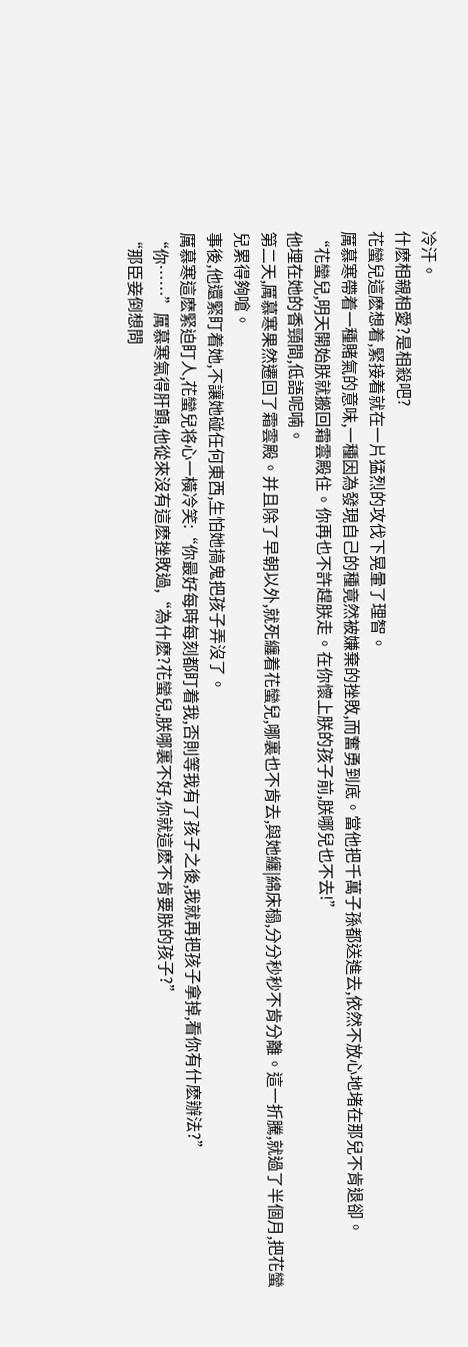冷汗。
什麽相親相愛?是相殺吧?
花蠻兒這麽想着,緊接着就在一片猛烈的攻伐下晃暈了理智。
厲慕寒帶着一種賭氣的意味,一種因為發現自己的種竟然被嫌棄的挫敗,而奮勇到底。當他把千萬子孫都送進去,依然不放心地堵在那兒不肯退卻。
“花蠻兒,明天開始朕就搬回霜雲殿住。你再也不許趕朕走。在你懷上朕的孩子前,朕哪兒也不去!”
他埋在她的香頸間,低語呢喃。
第二天,厲慕寒果然遷回了霜雲殿。并且除了早朝以外,就死纏着花蠻兒,哪裏也不肯去,與她纏|綿床榻,分分秒秒不肯分離。這一折騰,就過了半個月,把花蠻兒累得夠嗆。
事後,他還緊盯着她,不讓她碰任何東西,生怕她搞鬼把孩子弄沒了。
厲慕寒這麽緊迫盯人,花蠻兒将心一橫冷笑:“你最好每時每刻都盯着我,否則等我有了孩子之後,我就再把孩子拿掉,看你有什麽辦法?”
“你……”厲慕寒氣得肝顫,他從來沒有這麽挫敗過,“為什麽?花蠻兒,朕哪裏不好,你就這麽不肯要朕的孩子?”
“那臣妾倒想問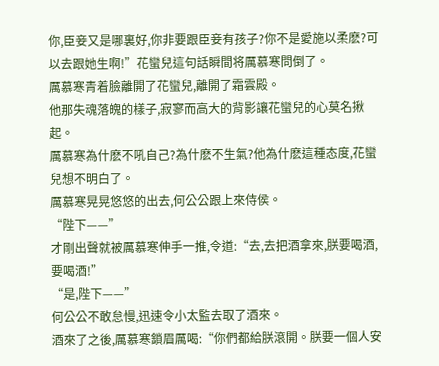你,臣妾又是哪裏好,你非要跟臣妾有孩子?你不是愛施以柔麽?可以去跟她生啊!”花蠻兒這句話瞬間将厲慕寒問倒了。
厲慕寒青着臉離開了花蠻兒,離開了霜雲殿。
他那失魂落魄的樣子,寂寥而高大的背影讓花蠻兒的心莫名揪起。
厲慕寒為什麽不吼自己?為什麽不生氣?他為什麽這種态度,花蠻兒想不明白了。
厲慕寒晃晃悠悠的出去,何公公跟上來侍侯。
“陛下——”
才剛出聲就被厲慕寒伸手一推,令道:“去,去把酒拿來,朕要喝酒,要喝酒!”
“是,陛下——”
何公公不敢怠慢,迅速令小太監去取了酒來。
酒來了之後,厲慕寒鎖眉厲喝:“你們都給朕滾開。朕要一個人安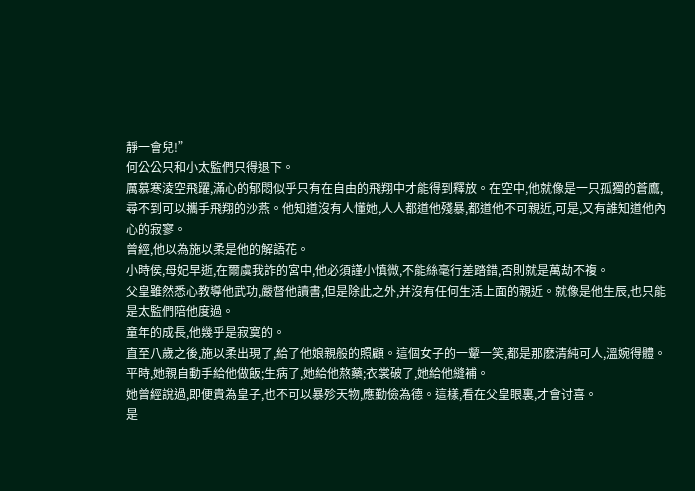靜一會兒!”
何公公只和小太監們只得退下。
厲慕寒淩空飛躍,滿心的郁悶似乎只有在自由的飛翔中才能得到釋放。在空中,他就像是一只孤獨的蒼鷹,尋不到可以攜手飛翔的沙燕。他知道沒有人懂她,人人都道他殘暴,都道他不可親近,可是,又有誰知道他內心的寂寥。
曾經,他以為施以柔是他的解語花。
小時侯,母妃早逝,在爾虞我詐的宮中,他必須謹小慎微,不能絲毫行差踏錯,否則就是萬劫不複。
父皇雖然悉心教導他武功,嚴督他讀書,但是除此之外,并沒有任何生活上面的親近。就像是他生辰,也只能是太監們陪他度過。
童年的成長,他幾乎是寂寞的。
直至八歲之後,施以柔出現了,給了他娘親般的照顧。這個女子的一颦一笑,都是那麽清純可人,溫婉得體。
平時,她親自動手給他做飯;生病了,她給他熬藥;衣裳破了,她給他縫補。
她曾經說過,即便貴為皇子,也不可以暴殄天物,應勤儉為德。這樣,看在父皇眼裏,才會讨喜。
是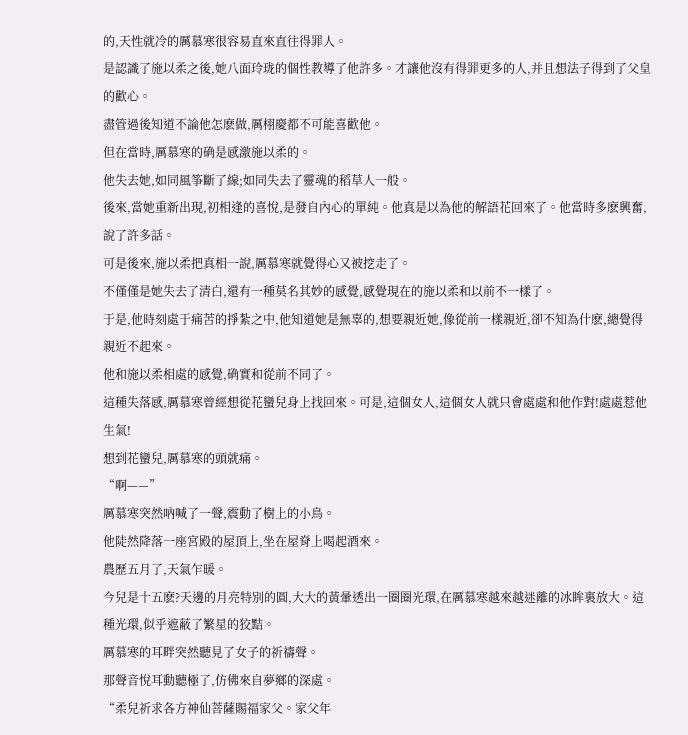的,天性就冷的厲慕寒很容易直來直往得罪人。
是認識了施以柔之後,她八面玲珑的個性教導了他許多。才讓他沒有得罪更多的人,并且想法子得到了父皇的歡心。
盡管過後知道不論他怎麽做,厲栩慶都不可能喜歡他。
但在當時,厲慕寒的确是感激施以柔的。
他失去她,如同風筝斷了線;如同失去了靈魂的稻草人一般。
後來,當她重新出現,初相逢的喜悅,是發自內心的單純。他真是以為他的解語花回來了。他當時多麽興奮,說了許多話。
可是後來,施以柔把真相一說,厲慕寒就覺得心又被挖走了。
不僅僅是她失去了清白,還有一種莫名其妙的感覺,感覺現在的施以柔和以前不一樣了。
于是,他時刻處于痛苦的掙紮之中,他知道她是無辜的,想要親近她,像從前一樣親近,卻不知為什麽,總覺得親近不起來。
他和施以柔相處的感覺,确實和從前不同了。
這種失落感,厲慕寒曾經想從花蠻兒身上找回來。可是,這個女人,這個女人就只會處處和他作對!處處惹他生氣!
想到花蠻兒,厲慕寒的頭就痛。
“啊——”
厲慕寒突然吶喊了一聲,震動了樹上的小鳥。
他陡然降落一座宮殿的屋頂上,坐在屋脊上喝起酒來。
農歷五月了,天氣乍暖。
今兒是十五麽?天邊的月亮特別的圓,大大的黃暈透出一圈圈光環,在厲慕寒越來越迷離的冰眸裏放大。這種光環,似乎遮蔽了繁星的狡黠。
厲慕寒的耳畔突然聽見了女子的祈禱聲。
那聲音悅耳動聽極了,仿佛來自夢鄉的深處。
“柔兒祈求各方神仙菩薩賜福家父。家父年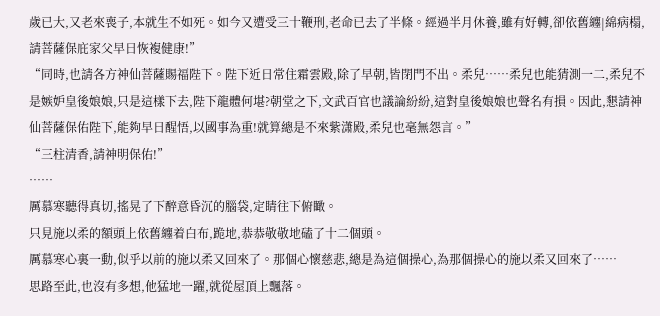歲已大,又老來喪子,本就生不如死。如今又遭受三十鞭刑,老命已去了半條。經過半月休養,雖有好轉,卻依舊纏|綿病榻,請菩薩保庇家父早日恢複健康!”
“同時,也請各方神仙菩薩賜福陛下。陛下近日常住霜雲殿,除了早朝,皆閉門不出。柔兒……柔兒也能猜測一二,柔兒不是嫉妒皇後娘娘,只是這樣下去,陛下龍體何堪?朝堂之下,文武百官也議論紛紛,這對皇後娘娘也聲名有損。因此,懇請神仙菩薩保佑陛下,能夠早日醒悟,以國事為重!就算總是不來紫潇殿,柔兒也毫無怨言。”
“三柱清香,請神明保佑!”
……
厲慕寒聽得真切,搖晃了下醉意昏沉的腦袋,定睛往下俯瞰。
只見施以柔的額頭上依舊纏着白布,跪地,恭恭敬敬地磕了十二個頭。
厲慕寒心裏一動,似乎以前的施以柔又回來了。那個心懷慈悲,總是為這個操心,為那個操心的施以柔又回來了……
思路至此,也沒有多想,他猛地一躍,就從屋頂上飄落。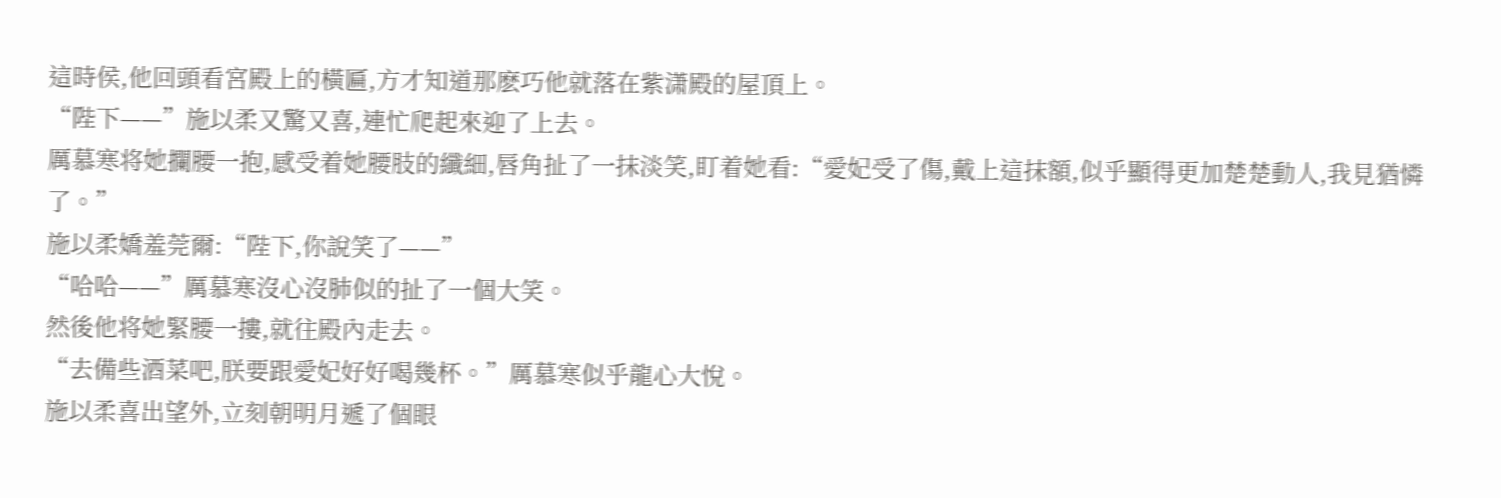這時侯,他回頭看宮殿上的橫匾,方才知道那麽巧他就落在紫潇殿的屋頂上。
“陛下——”施以柔又驚又喜,連忙爬起來迎了上去。
厲慕寒将她攔腰一抱,感受着她腰肢的纖細,唇角扯了一抹淡笑,盯着她看:“愛妃受了傷,戴上這抹額,似乎顯得更加楚楚動人,我見猶憐了。”
施以柔嬌羞莞爾:“陛下,你說笑了——”
“哈哈——”厲慕寒沒心沒肺似的扯了一個大笑。
然後他将她緊腰一摟,就往殿內走去。
“去備些酒菜吧,朕要跟愛妃好好喝幾杯。”厲慕寒似乎龍心大悅。
施以柔喜出望外,立刻朝明月遞了個眼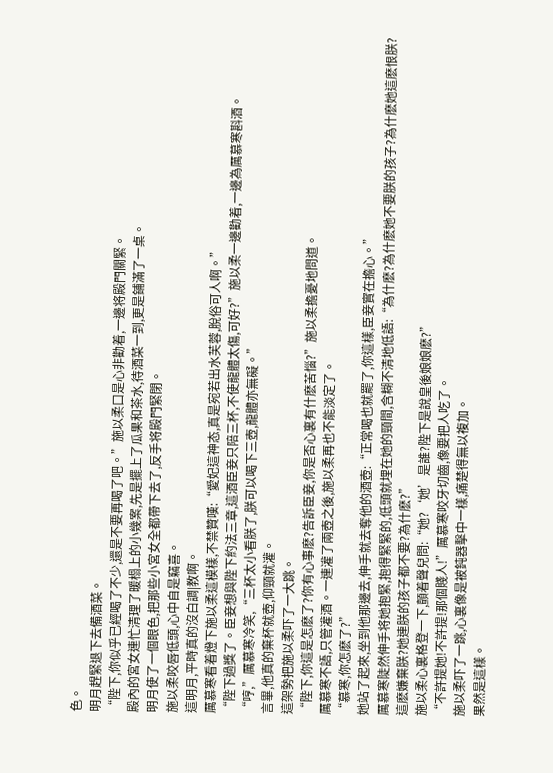色。
明月趕緊退下去備酒菜。
“陛下,你似乎已經喝了不少,還是不要再喝了吧。”施以柔口是心非勸着,一邊将殿門關緊。
殿內的宮女連忙清理了暖榻上的小幾案,先是擺上了瓜果和茶水,待酒菜一到,更是鋪滿了一桌。
明月使了一個眼色,把那些小宮女全都帶下去了,反手将殿門緊閉。
施以柔咬唇低頭,心中自是竊喜。
這明月,平時真的沒白調|教啊。
厲慕寒看着燈下施以柔這模樣,不禁贊嘆:“愛妃這神态,真是宛若出水芙蓉,脫俗可人啊。”
“陛下過獎了。臣妾想與陛下約法三章,這酒臣妾只陪三杯,不使龍體太傷,可好?”施以柔一邊勸着,一邊為厲慕寒斟酒。
“哼,”厲慕寒冷笑,“三杯太小看朕了,朕可以喝下三壺,龍體亦無礙。”
言畢,他真的棄杯就壺,仰頸就灌。
這架勢把施以柔吓了一大跳。
“陛下,你這是怎麽了?你有心事麽?告訴臣妾,你是否心裏有什麽苦惱?”施以柔擔憂地問道。
厲慕寒不語,只管灌酒。一連灌了兩壺之後,施以柔再也不能淡定了。
“慕寒,你怎麽了?”
她站了起來,坐到他那邊去,伸手就去奪他的酒壺:“正常喝也就罷了,你這樣,臣妾實在擔心。”
厲慕寒陡然伸手将她抱緊,抱得緊緊的,低頭就埋在她的頸間,含糊不清地低語:“為什麽?為什麽她不要朕的孩子?為什麽她這麽恨朕?這麽嫌棄朕?她連朕的孩子都不要?為什麽?”
施以柔心裏格登一下,顫着聲兒問:“她?‘她’是誰?陛下是說皇後娘娘麽?”
“不許提她!不許提!那個賤人!”厲慕寒咬牙切齒,像要把人吃了。
施以柔吓了一跳,心裏像是被鈍器擊中一樣,痛楚得無以複加。
果然是這樣。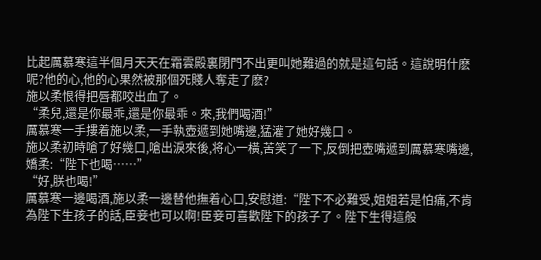比起厲慕寒這半個月天天在霜雲殿裏閉門不出更叫她難過的就是這句話。這說明什麽呢?他的心,他的心果然被那個死賤人奪走了麽?
施以柔恨得把唇都咬出血了。
“柔兒,還是你最乖,還是你最乖。來,我們喝酒!”
厲慕寒一手摟着施以柔,一手執壺遞到她嘴邊,猛灌了她好幾口。
施以柔初時嗆了好幾口,嗆出淚來後,将心一橫,苦笑了一下,反倒把壺嘴遞到厲慕寒嘴邊,嬌柔:“陛下也喝……”
“好,朕也喝!”
厲慕寒一邊喝酒,施以柔一邊替他撫着心口,安慰道:“陛下不必難受,姐姐若是怕痛,不肯為陛下生孩子的話,臣妾也可以啊!臣妾可喜歡陛下的孩子了。陛下生得這般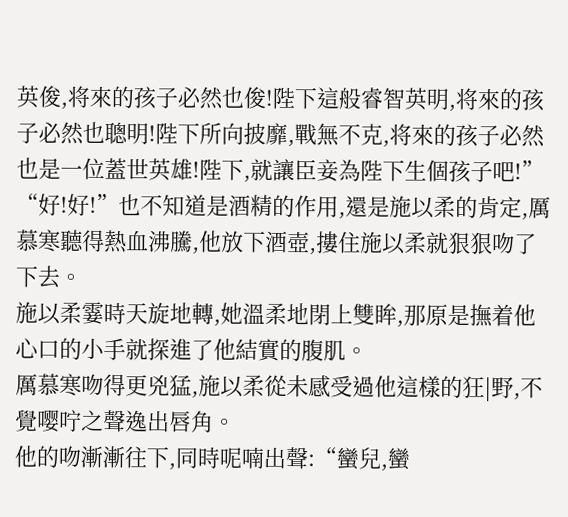英俊,将來的孩子必然也俊!陛下這般睿智英明,将來的孩子必然也聰明!陛下所向披靡,戰無不克,将來的孩子必然也是一位蓋世英雄!陛下,就讓臣妾為陛下生個孩子吧!”
“好!好!”也不知道是酒精的作用,還是施以柔的肯定,厲慕寒聽得熱血沸騰,他放下酒壺,摟住施以柔就狠狠吻了下去。
施以柔霎時天旋地轉,她溫柔地閉上雙眸,那原是撫着他心口的小手就探進了他結實的腹肌。
厲慕寒吻得更兇猛,施以柔從未感受過他這樣的狂|野,不覺嘤咛之聲逸出唇角。
他的吻漸漸往下,同時呢喃出聲:“蠻兒,蠻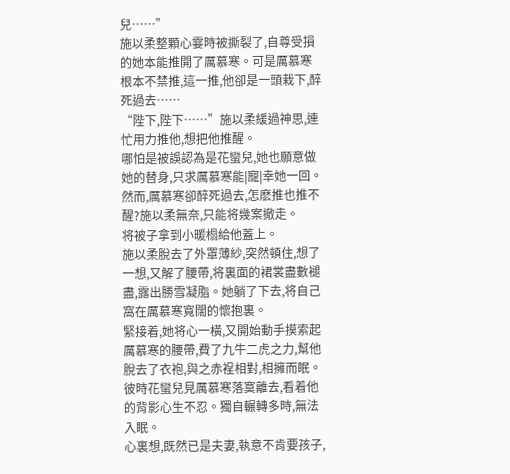兒……”
施以柔整顆心霎時被撕裂了,自尊受損的她本能推開了厲慕寒。可是厲慕寒根本不禁推,這一推,他卻是一頭栽下,醉死過去……
“陛下,陛下……”施以柔緩過神思,連忙用力推他,想把他推醒。
哪怕是被誤認為是花蠻兒,她也願意做她的替身,只求厲慕寒能|寵|幸她一回。
然而,厲慕寒卻醉死過去,怎麽推也推不醒?施以柔無奈,只能将幾案撤走。
将被子拿到小暖榻給他蓋上。
施以柔脫去了外罩薄紗,突然頓住,想了一想,又解了腰帶,将裏面的裙裳盡數褪盡,露出勝雪凝脂。她躺了下去,将自己窩在厲慕寒寬闊的懷抱裏。
緊接着,她将心一橫,又開始動手摸索起厲慕寒的腰帶,費了九牛二虎之力,幫他脫去了衣袍,與之赤裎相對,相擁而眠。
彼時花蠻兒見厲慕寒落寞離去,看着他的背影心生不忍。獨自輾轉多時,無法入眠。
心裏想,既然已是夫妻,執意不肯要孩子,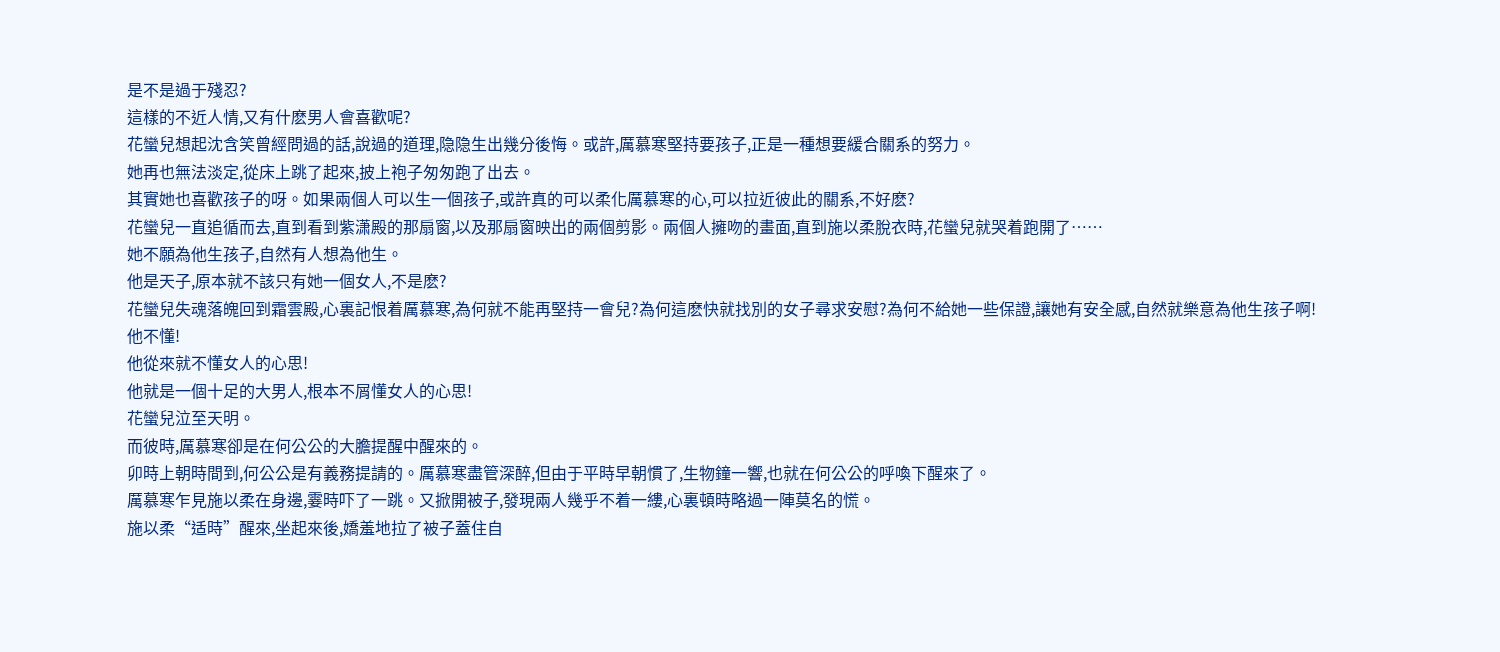是不是過于殘忍?
這樣的不近人情,又有什麽男人會喜歡呢?
花蠻兒想起沈含笑曾經問過的話,說過的道理,隐隐生出幾分後悔。或許,厲慕寒堅持要孩子,正是一種想要緩合關系的努力。
她再也無法淡定,從床上跳了起來,披上袍子匆匆跑了出去。
其實她也喜歡孩子的呀。如果兩個人可以生一個孩子,或許真的可以柔化厲慕寒的心,可以拉近彼此的關系,不好麽?
花蠻兒一直追循而去,直到看到紫潇殿的那扇窗,以及那扇窗映出的兩個剪影。兩個人擁吻的畫面,直到施以柔脫衣時,花蠻兒就哭着跑開了……
她不願為他生孩子,自然有人想為他生。
他是天子,原本就不該只有她一個女人,不是麽?
花蠻兒失魂落魄回到霜雲殿,心裏記恨着厲慕寒,為何就不能再堅持一會兒?為何這麽快就找別的女子尋求安慰?為何不給她一些保證,讓她有安全感,自然就樂意為他生孩子啊!
他不懂!
他從來就不懂女人的心思!
他就是一個十足的大男人,根本不屑懂女人的心思!
花蠻兒泣至天明。
而彼時,厲慕寒卻是在何公公的大膽提醒中醒來的。
卯時上朝時間到,何公公是有義務提請的。厲慕寒盡管深醉,但由于平時早朝慣了,生物鐘一響,也就在何公公的呼喚下醒來了。
厲慕寒乍見施以柔在身邊,霎時吓了一跳。又掀開被子,發現兩人幾乎不着一縷,心裏頓時略過一陣莫名的慌。
施以柔“适時”醒來,坐起來後,嬌羞地拉了被子蓋住自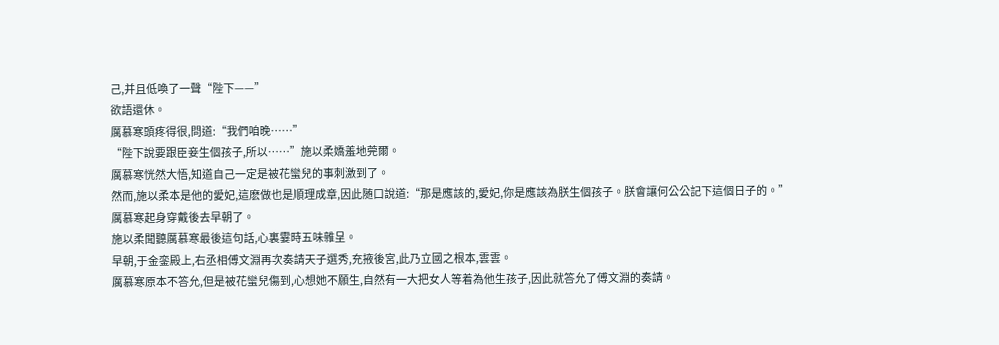己,并且低喚了一聲“陛下——”
欲語還休。
厲慕寒頭疼得很,問道:“我們咱晚……”
“陛下說要跟臣妾生個孩子,所以……”施以柔嬌羞地莞爾。
厲慕寒恍然大悟,知道自己一定是被花蠻兒的事刺激到了。
然而,施以柔本是他的愛妃,這麽做也是順理成章,因此随口說道:“那是應該的,愛妃,你是應該為朕生個孩子。朕會讓何公公記下這個日子的。”
厲慕寒起身穿戴後去早朝了。
施以柔聞聽厲慕寒最後這句話,心裏霎時五味雜呈。
早朝,于金銮殿上,右丞相傅文淵再次奏請天子選秀,充掖後宮,此乃立國之根本,雲雲。
厲慕寒原本不答允,但是被花蠻兒傷到,心想她不願生,自然有一大把女人等着為他生孩子,因此就答允了傅文淵的奏請。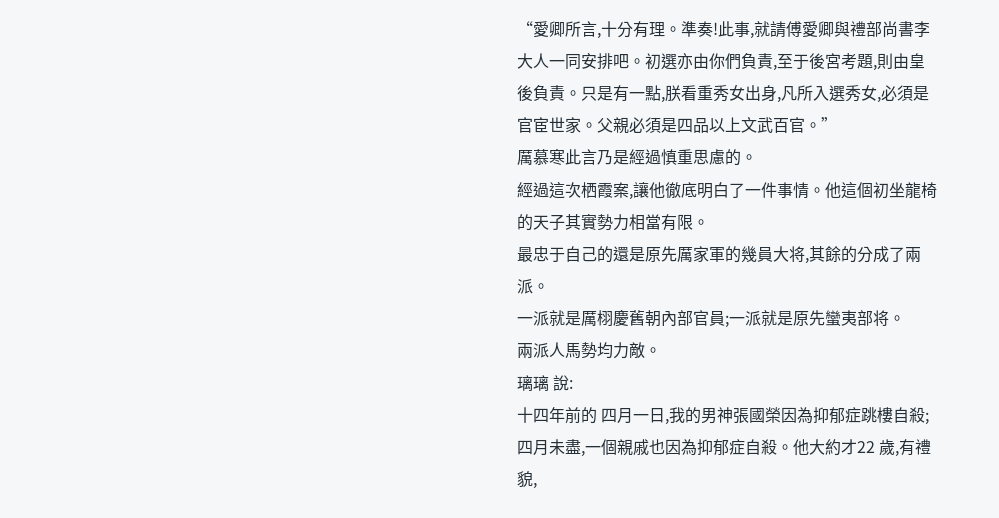“愛卿所言,十分有理。準奏!此事,就請傅愛卿與禮部尚書李大人一同安排吧。初選亦由你們負責,至于後宮考題,則由皇後負責。只是有一點,朕看重秀女出身,凡所入選秀女,必須是官宦世家。父親必須是四品以上文武百官。”
厲慕寒此言乃是經過慎重思慮的。
經過這次栖霞案,讓他徹底明白了一件事情。他這個初坐龍椅的天子其實勢力相當有限。
最忠于自己的還是原先厲家軍的幾員大将,其餘的分成了兩派。
一派就是厲栩慶舊朝內部官員;一派就是原先蠻夷部将。
兩派人馬勢均力敵。
璃璃 說:
十四年前的 四月一日,我的男神張國榮因為抑郁症跳樓自殺;四月未盡,一個親戚也因為抑郁症自殺。他大約才22 歲,有禮貌,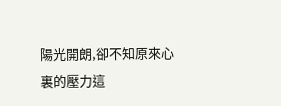陽光開朗,卻不知原來心裏的壓力這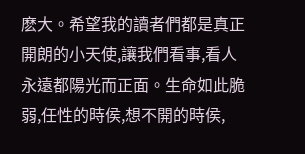麽大。希望我的讀者們都是真正開朗的小天使,讓我們看事,看人永遠都陽光而正面。生命如此脆弱,任性的時侯,想不開的時侯,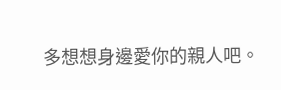多想想身邊愛你的親人吧。